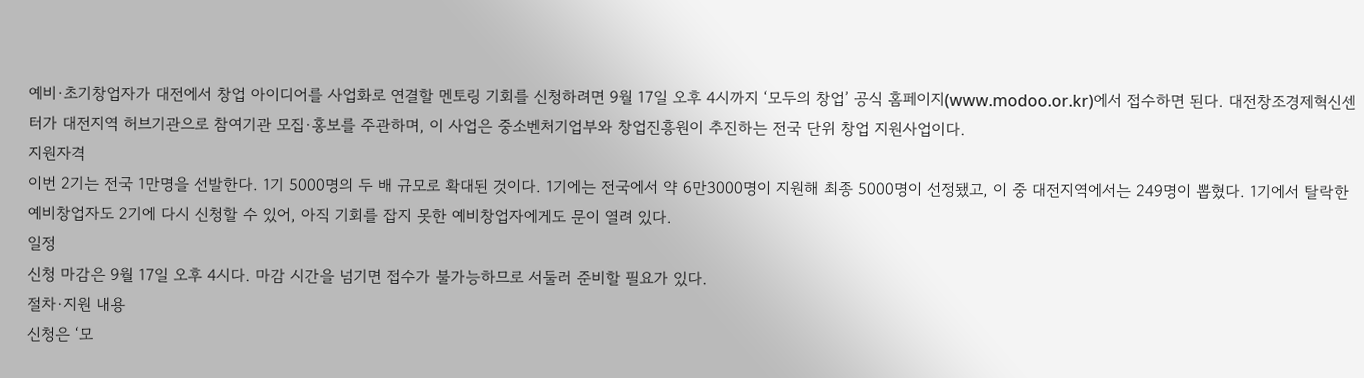예비·초기창업자가 대전에서 창업 아이디어를 사업화로 연결할 멘토링 기회를 신청하려면 9월 17일 오후 4시까지 ‘모두의 창업’ 공식 홈페이지(www.modoo.or.kr)에서 접수하면 된다. 대전창조경제혁신센터가 대전지역 허브기관으로 참여기관 모집·홍보를 주관하며, 이 사업은 중소벤처기업부와 창업진흥원이 추진하는 전국 단위 창업 지원사업이다.
지원자격
이번 2기는 전국 1만명을 선발한다. 1기 5000명의 두 배 규모로 확대된 것이다. 1기에는 전국에서 약 6만3000명이 지원해 최종 5000명이 선정됐고, 이 중 대전지역에서는 249명이 뽑혔다. 1기에서 탈락한 예비창업자도 2기에 다시 신청할 수 있어, 아직 기회를 잡지 못한 예비창업자에게도 문이 열려 있다.
일정
신청 마감은 9월 17일 오후 4시다. 마감 시간을 넘기면 접수가 불가능하므로 서둘러 준비할 필요가 있다.
절차·지원 내용
신청은 ‘모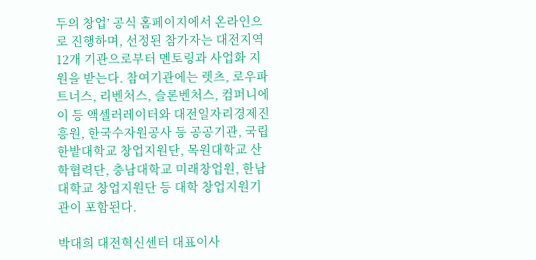두의 창업’ 공식 홈페이지에서 온라인으로 진행하며, 선정된 참가자는 대전지역 12개 기관으로부터 멘토링과 사업화 지원을 받는다. 참여기관에는 렛츠, 로우파트너스, 리벤처스, 슬론벤처스, 컴퍼니에이 등 액셀러레이터와 대전일자리경제진흥원, 한국수자원공사 등 공공기관, 국립한밭대학교 창업지원단, 목원대학교 산학협력단, 충남대학교 미래창업원, 한남대학교 창업지원단 등 대학 창업지원기관이 포함된다.

박대희 대전혁신센터 대표이사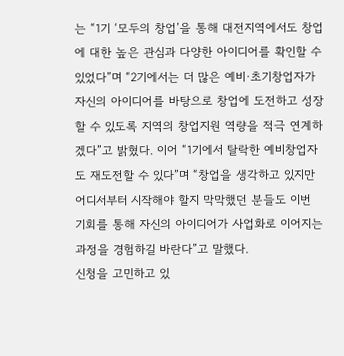는 “1기 ‘모두의 창업’을 통해 대전지역에서도 창업에 대한 높은 관심과 다양한 아이디어를 확인할 수 있었다”며 “2기에서는 더 많은 예비·초기창업자가 자신의 아이디어를 바탕으로 창업에 도전하고 성장할 수 있도록 지역의 창업지원 역량을 적극 연계하겠다”고 밝혔다. 이어 “1기에서 탈락한 예비창업자도 재도전할 수 있다”며 “창업을 생각하고 있지만 어디서부터 시작해야 할지 막막했던 분들도 이번 기회를 통해 자신의 아이디어가 사업화로 이어지는 과정을 경험하길 바란다”고 말했다.
신청을 고민하고 있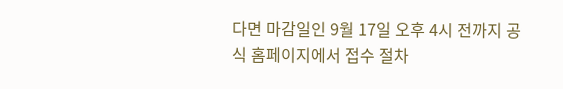다면 마감일인 9월 17일 오후 4시 전까지 공식 홈페이지에서 접수 절차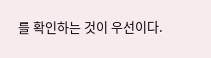를 확인하는 것이 우선이다.